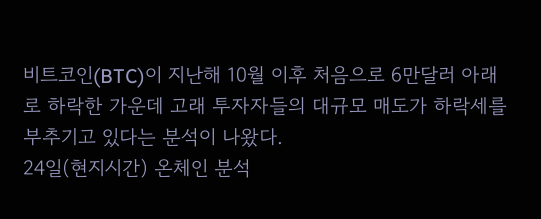비트코인(BTC)이 지난해 10월 이후 처음으로 6만달러 아래로 하락한 가운데 고래 투자자들의 대규모 매도가 하락세를 부추기고 있다는 분석이 나왔다.
24일(현지시간) 온체인 분석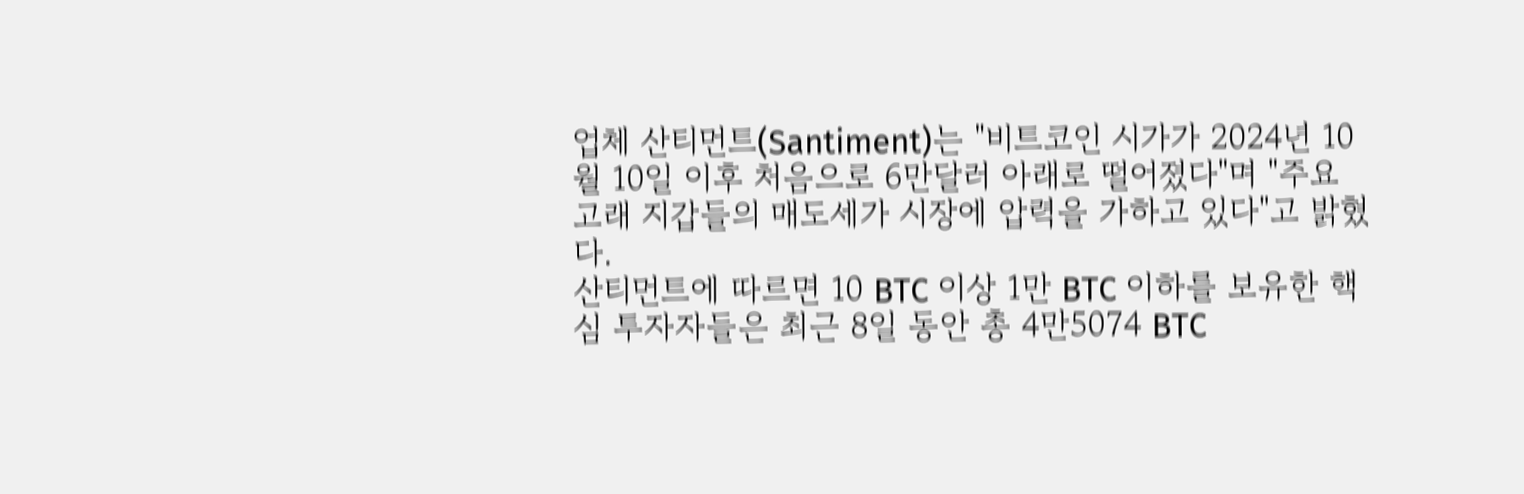업체 산티먼트(Santiment)는 "비트코인 시가가 2024년 10월 10일 이후 처음으로 6만달러 아래로 떨어졌다"며 "주요 고래 지갑들의 매도세가 시장에 압력을 가하고 있다"고 밝혔다.
산티먼트에 따르면 10 BTC 이상 1만 BTC 이하를 보유한 핵심 투자자들은 최근 8일 동안 총 4만5074 BTC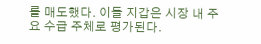를 매도했다. 이들 지갑은 시장 내 주요 수급 주체로 평가된다.